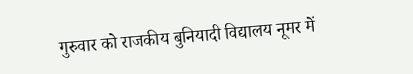गुरुवार को राजकीय बुनियादी विद्यालय नूमर में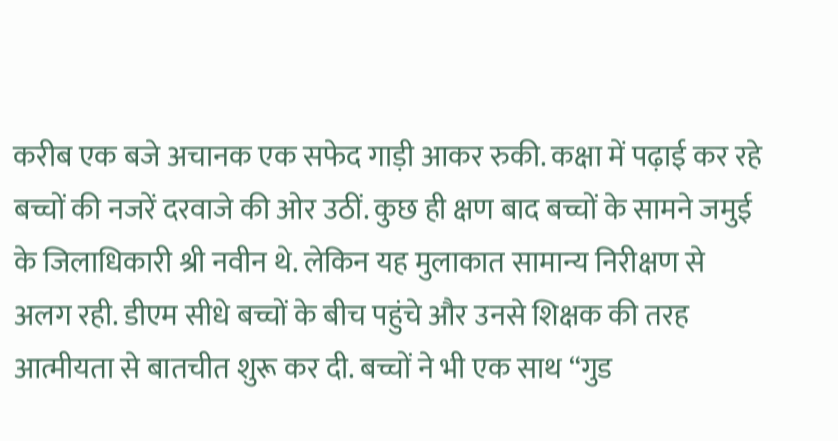करीब एक बजे अचानक एक सफेद गाड़ी आकर रुकी. कक्षा में पढ़ाई कर रहे बच्चों की नजरें दरवाजे की ओर उठीं. कुछ ही क्षण बाद बच्चों के सामने जमुई के जिलाधिकारी श्री नवीन थे. लेकिन यह मुलाकात सामान्य निरीक्षण से अलग रही. डीएम सीधे बच्चों के बीच पहुंचे और उनसे शिक्षक की तरह आत्मीयता से बातचीत शुरू कर दी. बच्चों ने भी एक साथ “गुड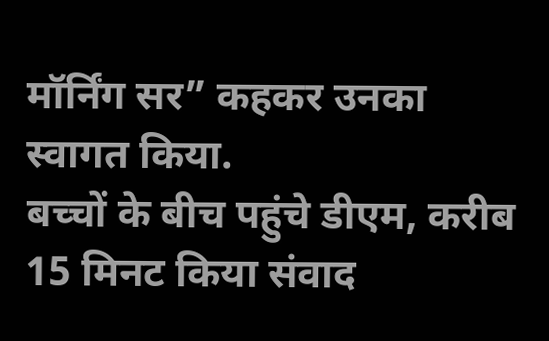मॉर्निंग सर” कहकर उनका स्वागत किया.
बच्चों के बीच पहुंचे डीएम, करीब 15 मिनट किया संवाद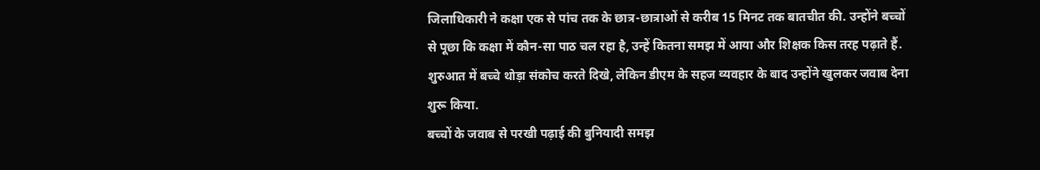जिलाधिकारी ने कक्षा एक से पांच तक के छात्र-छात्राओं से करीब 15 मिनट तक बातचीत की. उन्होंने बच्चों से पूछा कि कक्षा में कौन-सा पाठ चल रहा है, उन्हें कितना समझ में आया और शिक्षक किस तरह पढ़ाते हैं. शुरुआत में बच्चे थोड़ा संकोच करते दिखे, लेकिन डीएम के सहज व्यवहार के बाद उन्होंने खुलकर जवाब देना शुरू किया.
बच्चों के जवाब से परखी पढ़ाई की बुनियादी समझ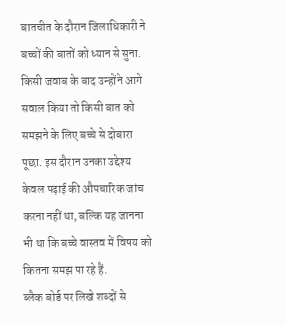बातचीत के दौरान जिलाधिकारी ने बच्चों की बातों को ध्यान से सुना. किसी जवाब के बाद उन्होंने आगे सवाल किया तो किसी बात को समझने के लिए बच्चे से दोबारा पूछा. इस दौरान उनका उद्देश्य केवल पढ़ाई की औपचारिक जांच करना नहीं था, बल्कि यह जानना भी था कि बच्चे वास्तव में विषय को कितना समझ पा रहे हैं.
ब्लैक बोर्ड पर लिखे शब्दों से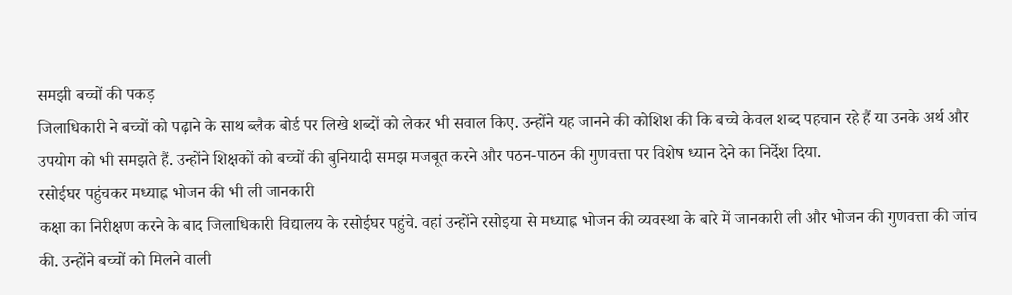समझी बच्चों की पकड़
जिलाधिकारी ने बच्चों को पढ़ाने के साथ ब्लैक बोर्ड पर लिखे शब्दों को लेकर भी सवाल किए. उन्होंने यह जानने की कोशिश की कि बच्चे केवल शब्द पहचान रहे हैं या उनके अर्थ और उपयोग को भी समझते हैं. उन्होंने शिक्षकों को बच्चों की बुनियादी समझ मजबूत करने और पठन-पाठन की गुणवत्ता पर विशेष ध्यान देने का निर्देश दिया.
रसोईघर पहुंचकर मध्याह्न भोजन की भी ली जानकारी
कक्षा का निरीक्षण करने के बाद जिलाधिकारी विद्यालय के रसोईघर पहुंचे. वहां उन्होंने रसोइया से मध्याह्न भोजन की व्यवस्था के बारे में जानकारी ली और भोजन की गुणवत्ता की जांच की. उन्होंने बच्चों को मिलने वाली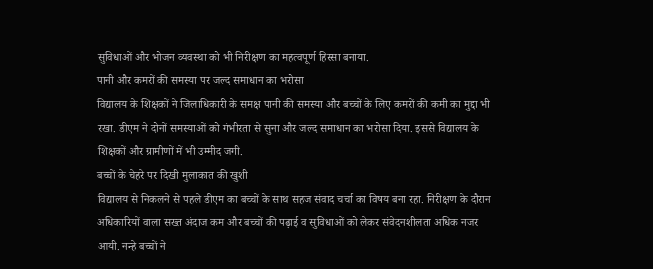सुविधाओं और भोजन व्यवस्था को भी निरीक्षण का महत्वपूर्ण हिस्सा बनाया.
पानी और कमरों की समस्या पर जल्द समाधान का भरोसा
विद्यालय के शिक्षकों ने जिलाधिकारी के समक्ष पानी की समस्या और बच्चों के लिए कमरों की कमी का मुद्दा भी रखा. डीएम ने दोनों समस्याओं को गंभीरता से सुना और जल्द समाधान का भरोसा दिया. इससे विद्यालय के शिक्षकों और ग्रामीणों में भी उम्मीद जगी.
बच्चों के चेहरे पर दिखी मुलाकात की खुशी
विद्यालय से निकलने से पहले डीएम का बच्चों के साथ सहज संवाद चर्चा का विषय बना रहा. निरीक्षण के दौरान अधिकारियों वाला सख्त अंदाज कम और बच्चों की पढ़ाई व सुविधाओं को लेकर संवेदनशीलता अधिक नजर आयी. नन्हे बच्चों ने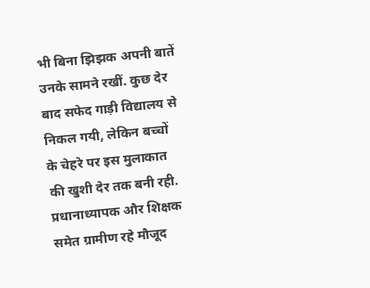भी बिना झिझक अपनी बातें उनके सामने रखीं. कुछ देर बाद सफेद गाड़ी विद्यालय से निकल गयी, लेकिन बच्चों के चेहरे पर इस मुलाकात की खुशी देर तक बनी रही.
प्रधानाध्यापक और शिक्षक समेत ग्रामीण रहे मौजूद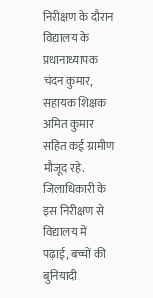निरीक्षण के दौरान विद्यालय के प्रधानाध्यापक चंदन कुमार, सहायक शिक्षक अमित कुमार सहित कई ग्रामीण मौजूद रहे. जिलाधिकारी के इस निरीक्षण से विद्यालय में पढ़ाई, बच्चों की बुनियादी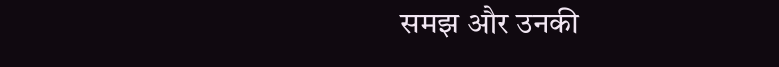समझ और उनकी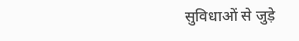सुविधाओं से जुड़े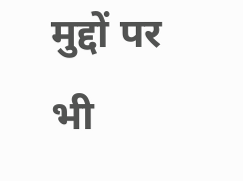मुद्दों पर भी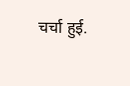चर्चा हुई.